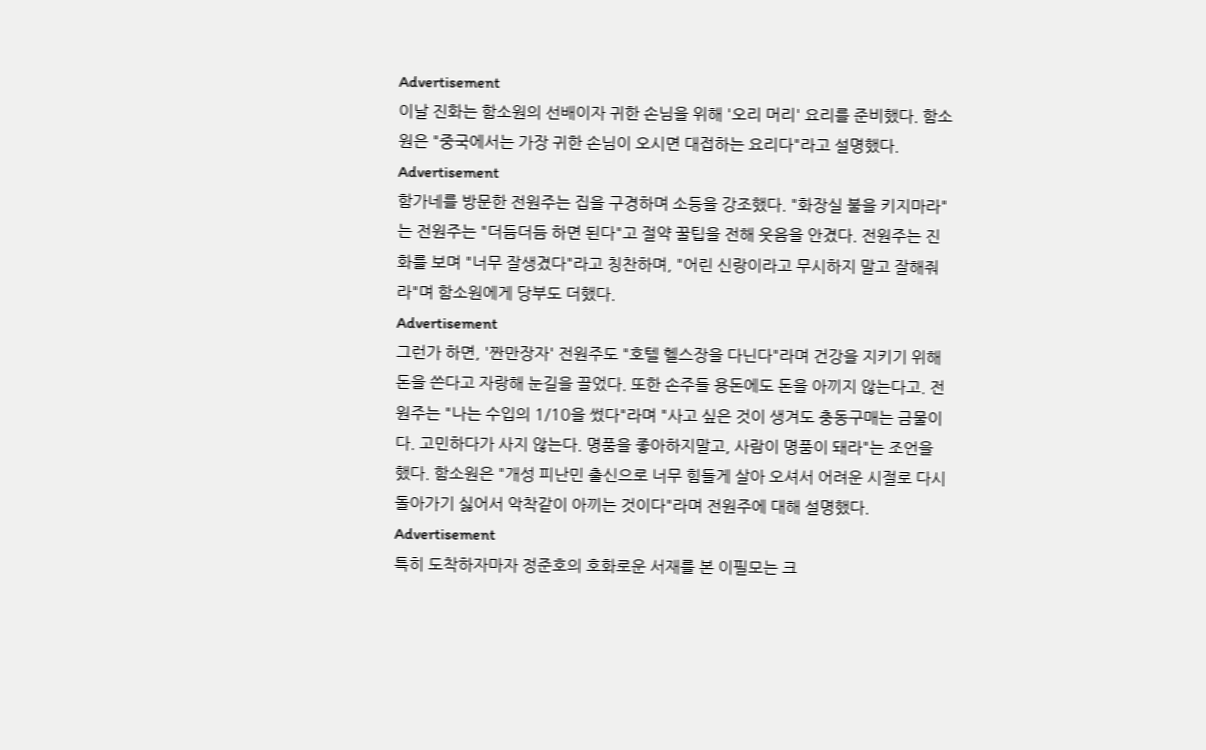Advertisement
이날 진화는 함소원의 선배이자 귀한 손님을 위해 '오리 머리' 요리를 준비했다. 함소원은 "중국에서는 가장 귀한 손님이 오시면 대접하는 요리다"라고 설명했다.
Advertisement
함가네를 방문한 전원주는 집을 구경하며 소등을 강조했다. "화장실 불을 키지마라"는 전원주는 "더듬더듬 하면 된다"고 절약 꿀팁을 전해 웃음을 안겼다. 전원주는 진화를 보며 "너무 잘생겼다"라고 칭찬하며, "어린 신랑이라고 무시하지 말고 잘해줘라"며 함소원에게 당부도 더했다.
Advertisement
그런가 하면, '짠만장자' 전원주도 "호텔 헬스장을 다닌다"라며 건강을 지키기 위해 돈을 쓴다고 자랑해 눈길을 끌었다. 또한 손주들 용돈에도 돈을 아끼지 않는다고. 전원주는 "나는 수입의 1/10을 썼다"라며 "사고 싶은 것이 생겨도 충동구매는 금물이다. 고민하다가 사지 않는다. 명품을 좋아하지말고, 사람이 명품이 돼라"는 조언을 했다. 함소원은 "개성 피난민 출신으로 너무 힘들게 살아 오셔서 어려운 시절로 다시 돌아가기 싫어서 악착같이 아끼는 것이다"라며 전원주에 대해 설명했다.
Advertisement
특히 도착하자마자 정준호의 호화로운 서재를 본 이필모는 크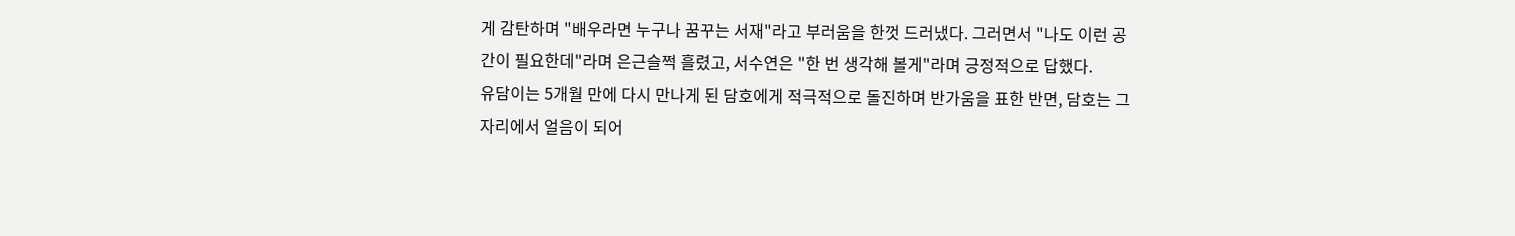게 감탄하며 "배우라면 누구나 꿈꾸는 서재"라고 부러움을 한껏 드러냈다. 그러면서 "나도 이런 공간이 필요한데"라며 은근슬쩍 흘렸고, 서수연은 "한 번 생각해 볼게"라며 긍정적으로 답했다.
유담이는 5개월 만에 다시 만나게 된 담호에게 적극적으로 돌진하며 반가움을 표한 반면, 담호는 그 자리에서 얼음이 되어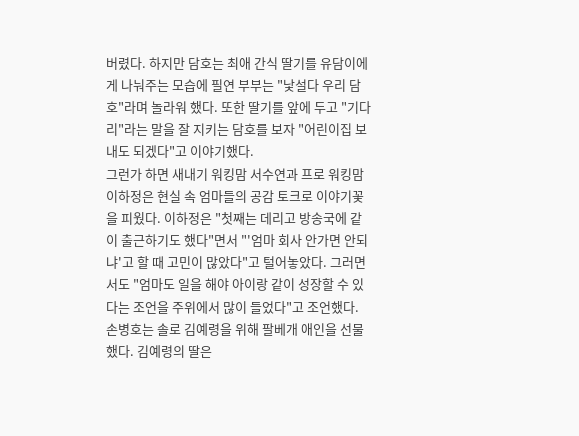버렸다. 하지만 담호는 최애 간식 딸기를 유담이에게 나눠주는 모습에 필연 부부는 "낯설다 우리 담호"라며 놀라워 했다. 또한 딸기를 앞에 두고 "기다리"라는 말을 잘 지키는 담호를 보자 "어린이집 보내도 되겠다"고 이야기했다.
그런가 하면 새내기 워킹맘 서수연과 프로 워킹맘 이하정은 현실 속 엄마들의 공감 토크로 이야기꽃을 피웠다. 이하정은 "첫째는 데리고 방송국에 같이 출근하기도 했다"면서 "'엄마 회사 안가면 안되냐'고 할 때 고민이 많았다"고 털어놓았다. 그러면서도 "엄마도 일을 해야 아이랑 같이 성장할 수 있다는 조언을 주위에서 많이 들었다"고 조언했다.
손병호는 솔로 김예령을 위해 팔베개 애인을 선물했다. 김예령의 딸은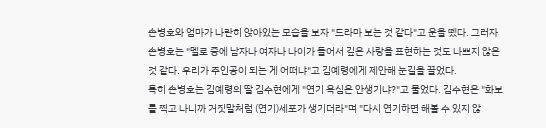손병호와 엄마가 나란히 앉아있는 모습을 보자 "드라마 보는 것 같다"고 운을 뗐다. 그러자 손병호는 "멜로 중에 남자나 여자나 나이가 들어서 깊은 사랑을 표현하는 것도 나쁘지 않은 것 같다. 우리가 주인공이 되는 게 어떠냐"고 김예령에게 제안해 눈길을 끌었다.
특히 손병호는 김예령의 딸 김수현에게 "연기 욕심은 안생기냐?"고 물었다. 김수현은 "화보를 찍고 나니까 거짓말처럼 (연기)세포가 생기더라"며 "다시 연기하면 해볼 수 있지 않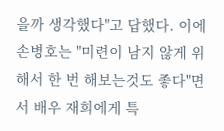을까 생각했다"고 답했다. 이에 손병호는 "미련이 남지 않게 위해서 한 번 해보는것도 좋다"면서 배우 재희에게 특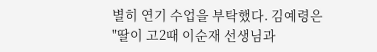별히 연기 수업을 부탁했다. 김예령은 "딸이 고2때 이순재 선생님과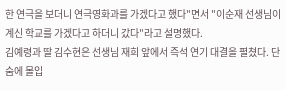한 연극을 보더니 연극영화과를 가겠다고 했다"면서 "이순재 선생님이 계신 학교를 가겠다고 하더니 갔다"라고 설명했다.
김예령과 딸 김수현은 선생님 재희 앞에서 즉석 연기 대결을 펼쳤다. 단숨에 몰입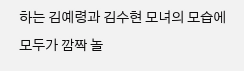하는 김예령과 김수현 모녀의 모습에 모두가 깜짝 놀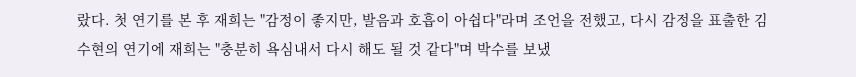랐다. 첫 연기를 본 후 재희는 "감정이 좋지만, 발음과 호흡이 아쉽다"라며 조언을 전했고, 다시 감정을 표출한 김수현의 연기에 재희는 "충분히 욕심내서 다시 해도 될 것 같다"며 박수를 보냈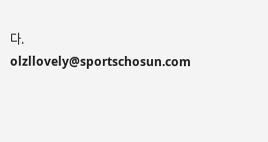다.
olzllovely@sportschosun.com